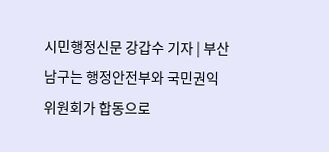시민행정신문 강갑수 기자 | 부산 남구는 행정안전부와 국민권익위원회가 합동으로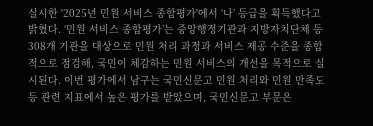실시한 '2025년 민원 서비스 종합평가'에서 ‘나’ 등급을 획득했다고 밝혔다. ‘민원 서비스 종합평가’는 중앙행정기관과 지방자치단체 등 308개 기관을 대상으로 민원 처리 과정과 서비스 제공 수준을 종합적으로 점검해, 국민이 체감하는 민원 서비스의 개선을 목적으로 실시된다. 이번 평가에서 남구는 국민신문고 민원 처리와 민원 만족도 등 관련 지표에서 높은 평가를 받았으며, 국민신문고 부문은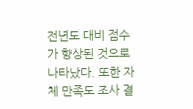전년도 대비 점수가 향상된 것으로 나타났다. 또한 자체 만족도 조사 결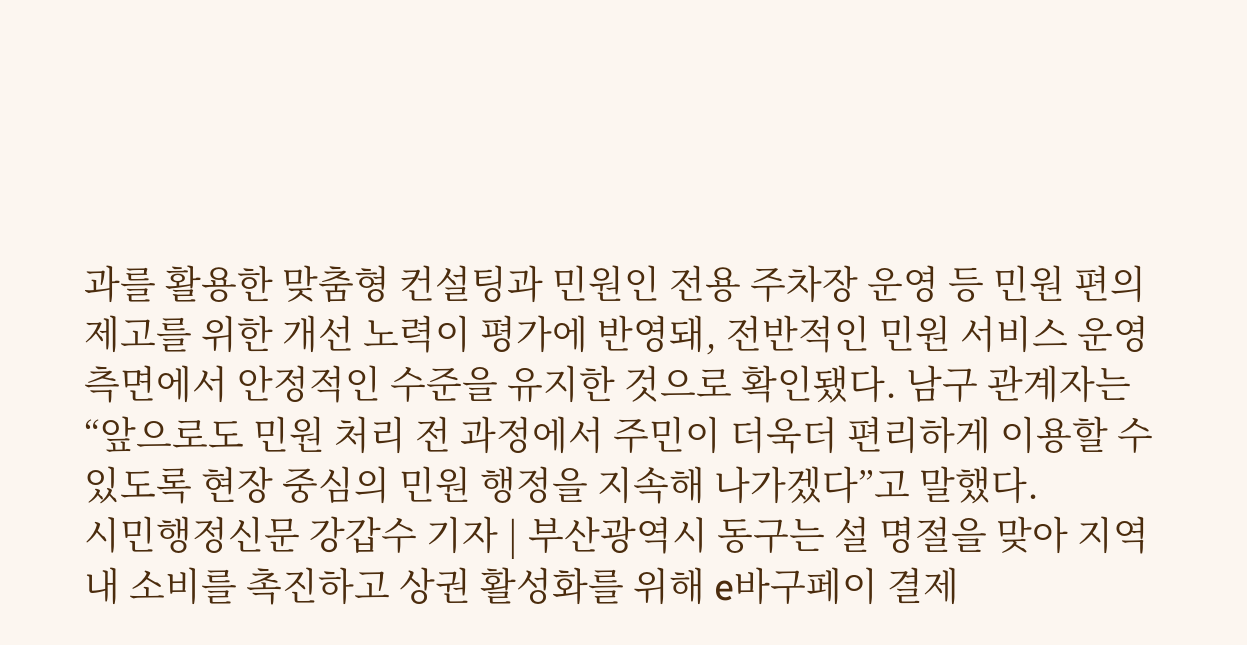과를 활용한 맞춤형 컨설팅과 민원인 전용 주차장 운영 등 민원 편의 제고를 위한 개선 노력이 평가에 반영돼, 전반적인 민원 서비스 운영 측면에서 안정적인 수준을 유지한 것으로 확인됐다. 남구 관계자는 “앞으로도 민원 처리 전 과정에서 주민이 더욱더 편리하게 이용할 수 있도록 현장 중심의 민원 행정을 지속해 나가겠다”고 말했다.
시민행정신문 강갑수 기자 | 부산광역시 동구는 설 명절을 맞아 지역 내 소비를 촉진하고 상권 활성화를 위해 e바구페이 결제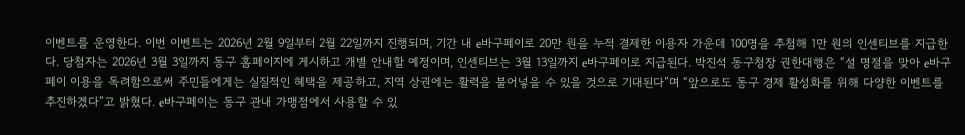이벤트를 운영한다. 이번 이벤트는 2026년 2월 9일부터 2월 22일까지 진행되며, 기간 내 e바구페이로 20만 원을 누적 결제한 이용자 가운데 100명을 추첨해 1만 원의 인센티브를 지급한다. 당첨자는 2026년 3월 3일까지 동구 홈페이지에 게시하고 개별 안내할 예정이며, 인센티브는 3월 13일까지 e바구페이로 지급된다. 박진석 동구청장 권한대행은 “설 명절을 맞아 e바구페이 이용을 독려함으로써 주민들에게는 실질적인 혜택을 제공하고, 지역 상권에는 활력을 불어넣을 수 있을 것으로 기대된다”며 “앞으로도 동구 경제 활성화를 위해 다양한 이벤트를 추진하겠다”고 밝혔다. e바구페이는 동구 관내 가맹점에서 사용할 수 있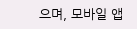으며, 모바일 앱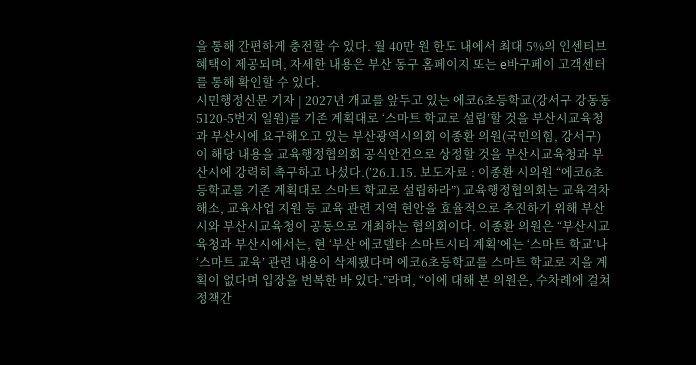을 통해 간편하게 충전할 수 있다. 월 40만 원 한도 내에서 최대 5%의 인센티브 혜택이 제공되며, 자세한 내용은 부산 동구 홈페이지 또는 e바구페이 고객센터를 통해 확인할 수 있다.
시민행정신문 기자 | 2027년 개교를 앞두고 있는 에코6초등학교(강서구 강동동 5120-5번지 일원)를 기존 계획대로 ‘스마트 학교로 설립’할 것을 부산시교육청과 부산시에 요구해오고 있는 부산광역시의회 이종환 의원(국민의힘, 강서구)이 해당 내용을 교육행정협의회 공식안건으로 상정할 것을 부산시교육청과 부산시에 강력히 촉구하고 나섰다.(’26.1.15. 보도자료 : 이종환 시의원 “에코6초등학교를 기존 계획대로 스마트 학교로 설립하라”) 교육행정협의회는 교육격차 해소, 교육사업 지원 등 교육 관련 지역 현안을 효율적으로 추진하기 위해 부산시와 부산시교육청이 공동으로 개최하는 협의회이다. 이종환 의원은 “부산시교육청과 부산시에서는, 현 ‘부산 에코델타 스마트시티 계획’에는 ‘스마트 학교’나 ‘스마트 교육’ 관련 내용이 삭제됐다며 에코6초등학교를 스마트 학교로 지을 계획이 없다며 입장을 번복한 바 있다.”라며, “이에 대해 본 의원은, 수차례에 걸쳐 정책간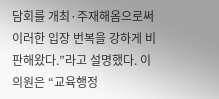담회를 개최·주재해옴으로써 이러한 입장 번복을 강하게 비판해왔다.”라고 설명했다. 이 의원은 “교육행정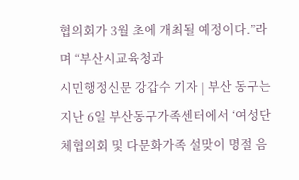협의회가 3월 초에 개최될 예정이다.”라며 “부산시교육청과
시민행정신문 강갑수 기자 | 부산 동구는 지난 6일 부산동구가족센터에서 ‘여성단체협의회 및 다문화가족 설맞이 명절 음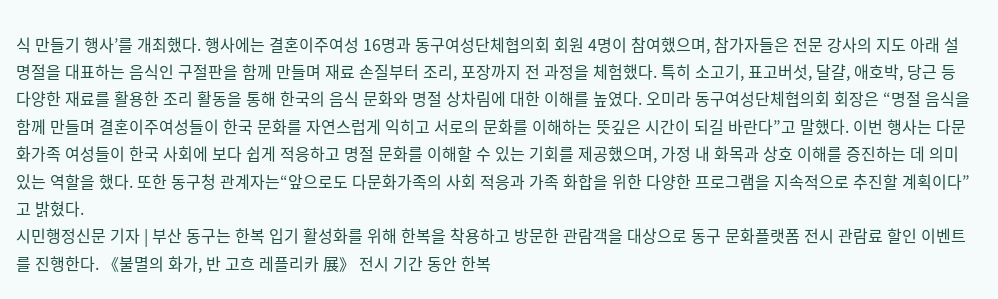식 만들기 행사’를 개최했다. 행사에는 결혼이주여성 16명과 동구여성단체협의회 회원 4명이 참여했으며, 참가자들은 전문 강사의 지도 아래 설 명절을 대표하는 음식인 구절판을 함께 만들며 재료 손질부터 조리, 포장까지 전 과정을 체험했다. 특히 소고기, 표고버섯, 달걀, 애호박, 당근 등 다양한 재료를 활용한 조리 활동을 통해 한국의 음식 문화와 명절 상차림에 대한 이해를 높였다. 오미라 동구여성단체협의회 회장은 “명절 음식을 함께 만들며 결혼이주여성들이 한국 문화를 자연스럽게 익히고 서로의 문화를 이해하는 뜻깊은 시간이 되길 바란다”고 말했다. 이번 행사는 다문화가족 여성들이 한국 사회에 보다 쉽게 적응하고 명절 문화를 이해할 수 있는 기회를 제공했으며, 가정 내 화목과 상호 이해를 증진하는 데 의미 있는 역할을 했다. 또한 동구청 관계자는“앞으로도 다문화가족의 사회 적응과 가족 화합을 위한 다양한 프로그램을 지속적으로 추진할 계획이다”고 밝혔다.
시민행정신문 기자 | 부산 동구는 한복 입기 활성화를 위해 한복을 착용하고 방문한 관람객을 대상으로 동구 문화플랫폼 전시 관람료 할인 이벤트를 진행한다. 《불멸의 화가, 반 고흐 레플리카 展》 전시 기간 동안 한복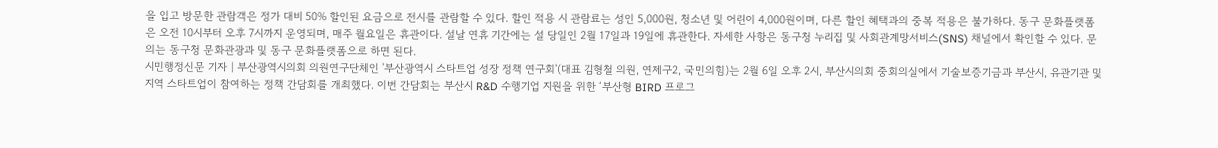을 입고 방문한 관람객은 정가 대비 50% 할인된 요금으로 전시를 관람할 수 있다. 할인 적용 시 관람료는 성인 5,000원, 청소년 및 어린이 4,000원이며, 다른 할인 혜택과의 중복 적용은 불가하다. 동구 문화플랫폼은 오전 10시부터 오후 7시까지 운영되며, 매주 월요일은 휴관이다. 설날 연휴 기간에는 설 당일인 2월 17일과 19일에 휴관한다. 자세한 사항은 동구청 누리집 및 사회관계망서비스(SNS) 채널에서 확인할 수 있다. 문의는 동구청 문화관광과 및 동구 문화플랫폼으로 하면 된다.
시민행정신문 기자 | 부산광역시의회 의원연구단체인 '부산광역시 스타트업 성장 정책 연구회'(대표 김형철 의원, 연제구2, 국민의힘)는 2월 6일 오후 2시, 부산시의회 중회의실에서 기술보증기금과 부산시, 유관기관 및 지역 스타트업이 참여하는 정책 간담회를 개최했다. 이번 간담회는 부산시 R&D 수행기업 지원을 위한 ‘부산형 BIRD 프로그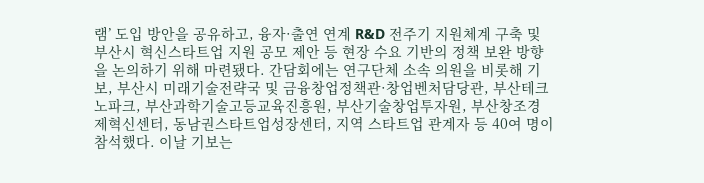램’ 도입 방안을 공유하고, 융자·출연 연계 R&D 전주기 지원체계 구축 및 부산시 혁신스타트업 지원 공모 제안 등 현장 수요 기반의 정책 보완 방향을 논의하기 위해 마련됐다. 간담회에는 연구단체 소속 의원을 비롯해 기보, 부산시 미래기술전략국 및 금융창업정책관·창업벤처담당관, 부산테크노파크, 부산과학기술고등교육진흥원, 부산기술창업투자원, 부산창조경제혁신센터, 동남권스타트업성장센터, 지역 스타트업 관계자 등 40여 명이 참석했다. 이날 기보는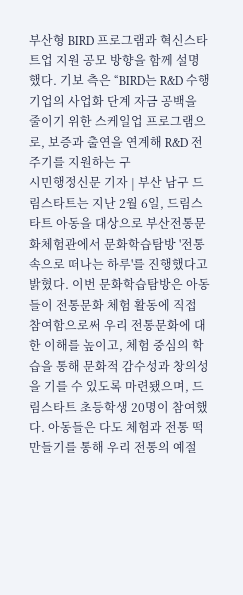부산형 BIRD 프로그램과 혁신스타트업 지원 공모 방향을 함께 설명했다. 기보 측은 “BIRD는 R&D 수행기업의 사업화 단계 자금 공백을 줄이기 위한 스케일업 프로그램으로, 보증과 출연을 연계해 R&D 전주기를 지원하는 구
시민행정신문 기자 | 부산 남구 드림스타트는 지난 2월 6일, 드림스타트 아동을 대상으로 부산전통문화체험관에서 문화학습탐방 '전통 속으로 떠나는 하루'를 진행했다고 밝혔다. 이번 문화학습탐방은 아동들이 전통문화 체험 활동에 직접 참여함으로써 우리 전통문화에 대한 이해를 높이고, 체험 중심의 학습을 통해 문화적 감수성과 창의성을 기를 수 있도록 마련됐으며, 드림스타트 초등학생 20명이 참여했다. 아동들은 다도 체험과 전통 떡 만들기를 통해 우리 전통의 예절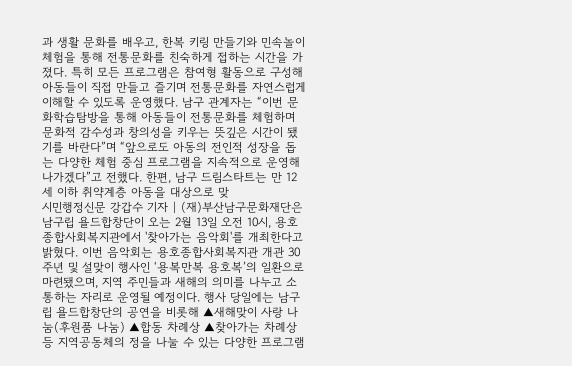과 생활 문화를 배우고, 한복 키링 만들기와 민속놀이 체험을 통해 전통문화를 친숙하게 접하는 시간을 가졌다. 특히 모든 프로그램은 참여형 활동으로 구성해 아동들이 직접 만들고 즐기며 전통문화를 자연스럽게 이해할 수 있도록 운영했다. 남구 관계자는 “이번 문화학습탐방을 통해 아동들이 전통문화를 체험하며 문화적 감수성과 창의성을 키우는 뜻깊은 시간이 됐기를 바란다”며 “앞으로도 아동의 전인적 성장을 돕는 다양한 체험 중심 프로그램을 지속적으로 운영해 나가겠다”고 전했다. 한편, 남구 드림스타트는 만 12세 이하 취약계층 아동을 대상으로 맞
시민행정신문 강갑수 기자 | (재)부산남구문화재단은 남구립 욜드합창단이 오는 2월 13일 오전 10시, 용호종합사회복지관에서 '찾아가는 음악회'를 개최한다고 밝혔다. 이번 음악회는 용호종합사회복지관 개관 30주년 및 설맞이 행사인 ‘용복만복 용호복’의 일환으로 마련됐으며, 지역 주민들과 새해의 의미를 나누고 소통하는 자리로 운영될 예정이다. 행사 당일에는 남구립 욜드합창단의 공연을 비롯해 ▲새해맞이 사랑 나눔(후원품 나눔) ▲합동 차례상 ▲찾아가는 차례상 등 지역공동체의 정을 나눌 수 있는 다양한 프로그램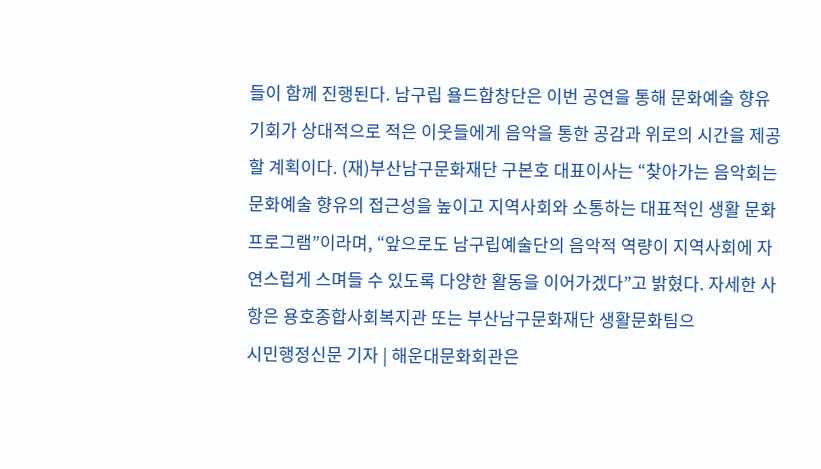들이 함께 진행된다. 남구립 욜드합창단은 이번 공연을 통해 문화예술 향유 기회가 상대적으로 적은 이웃들에게 음악을 통한 공감과 위로의 시간을 제공할 계획이다. (재)부산남구문화재단 구본호 대표이사는 “찾아가는 음악회는 문화예술 향유의 접근성을 높이고 지역사회와 소통하는 대표적인 생활 문화 프로그램”이라며, “앞으로도 남구립예술단의 음악적 역량이 지역사회에 자연스럽게 스며들 수 있도록 다양한 활동을 이어가겠다”고 밝혔다. 자세한 사항은 용호종합사회복지관 또는 부산남구문화재단 생활문화팀으
시민행정신문 기자 | 해운대문화회관은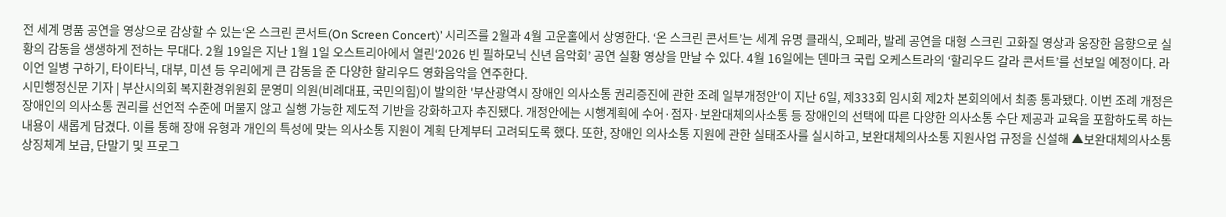전 세계 명품 공연을 영상으로 감상할 수 있는‘온 스크린 콘서트(On Screen Concert)’ 시리즈를 2월과 4월 고운홀에서 상영한다. ‘온 스크린 콘서트’는 세계 유명 클래식, 오페라, 발레 공연을 대형 스크린 고화질 영상과 웅장한 음향으로 실황의 감동을 생생하게 전하는 무대다. 2월 19일은 지난 1월 1일 오스트리아에서 열린‘2026 빈 필하모닉 신년 음악회’ 공연 실황 영상을 만날 수 있다. 4월 16일에는 덴마크 국립 오케스트라의 ‘할리우드 갈라 콘서트’를 선보일 예정이다. 라이언 일병 구하기, 타이타닉, 대부, 미션 등 우리에게 큰 감동을 준 다양한 할리우드 영화음악을 연주한다.
시민행정신문 기자 | 부산시의회 복지환경위원회 문영미 의원(비례대표, 국민의힘)이 발의한 '부산광역시 장애인 의사소통 권리증진에 관한 조례 일부개정안'이 지난 6일, 제333회 임시회 제2차 본회의에서 최종 통과됐다. 이번 조례 개정은 장애인의 의사소통 권리를 선언적 수준에 머물지 않고 실행 가능한 제도적 기반을 강화하고자 추진됐다. 개정안에는 시행계획에 수어·점자·보완대체의사소통 등 장애인의 선택에 따른 다양한 의사소통 수단 제공과 교육을 포함하도록 하는 내용이 새롭게 담겼다. 이를 통해 장애 유형과 개인의 특성에 맞는 의사소통 지원이 계획 단계부터 고려되도록 했다. 또한, 장애인 의사소통 지원에 관한 실태조사를 실시하고, 보완대체의사소통 지원사업 규정을 신설해 ▲보완대체의사소통 상징체계 보급, 단말기 및 프로그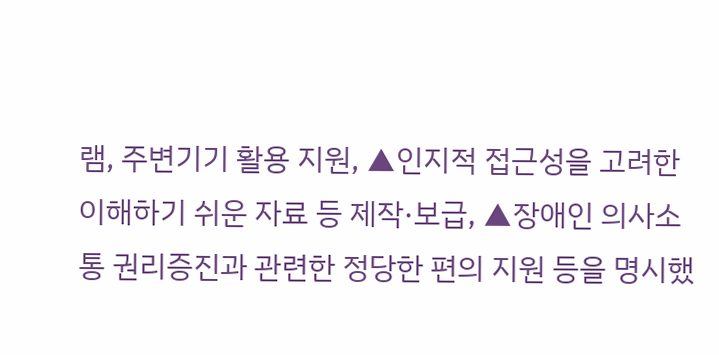램, 주변기기 활용 지원, ▲인지적 접근성을 고려한 이해하기 쉬운 자료 등 제작·보급, ▲장애인 의사소통 권리증진과 관련한 정당한 편의 지원 등을 명시했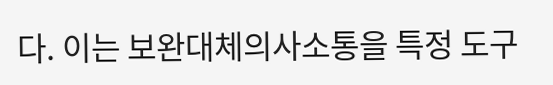다. 이는 보완대체의사소통을 특정 도구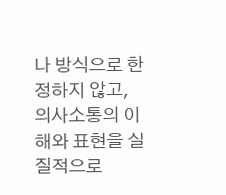나 방식으로 한정하지 않고, 의사소통의 이해와 표현을 실질적으로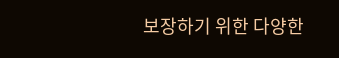보장하기 위한 다양한